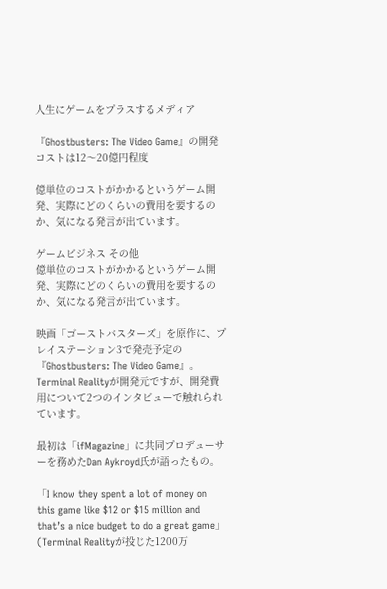人生にゲームをプラスするメディア

『Ghostbusters: The Video Game』の開発コストは12〜20億円程度

億単位のコストがかかるというゲーム開発、実際にどのくらいの費用を要するのか、気になる発言が出ています。

ゲームビジネス その他
億単位のコストがかかるというゲーム開発、実際にどのくらいの費用を要するのか、気になる発言が出ています。

映画「ゴーストバスターズ」を原作に、プレイステーション3で発売予定の『Ghostbusters: The Video Game』。Terminal Realityが開発元ですが、開発費用について2つのインタビューで触れられています。

最初は「ifMagazine」に共同プロデューサーを務めたDan Aykroyd氏が語ったもの。

「I know they spent a lot of money on this game like $12 or $15 million and that’s a nice budget to do a great game」(Terminal Realityが投じた1200万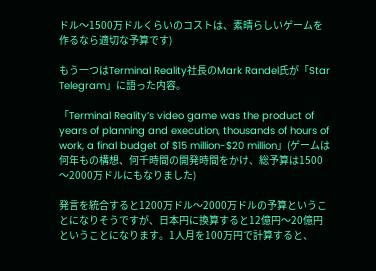ドル〜1500万ドルくらいのコストは、素晴らしいゲームを作るなら適切な予算です)

もう一つはTerminal Reality社長のMark Randel氏が「Star Telegram」に語った内容。

「Terminal Reality’s video game was the product of years of planning and execution, thousands of hours of work, a final budget of $15 million-$20 million」(ゲームは何年もの構想、何千時間の開発時間をかけ、総予算は1500〜2000万ドルにもなりました)

発言を統合すると1200万ドル〜2000万ドルの予算ということになりそうですが、日本円に換算すると12億円〜20億円ということになります。1人月を100万円で計算すると、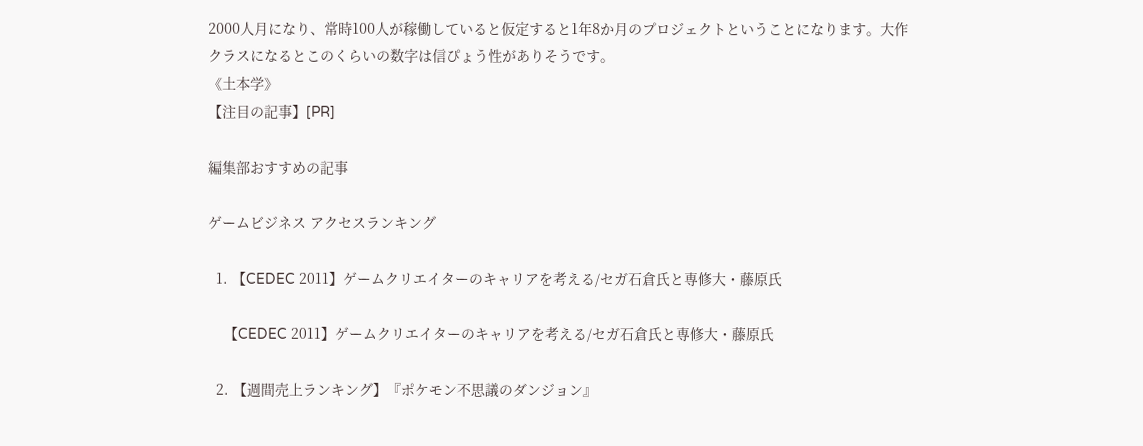2000人月になり、常時100人が稼働していると仮定すると1年8か月のプロジェクトということになります。大作クラスになるとこのくらいの数字は信ぴょう性がありそうです。
《土本学》
【注目の記事】[PR]

編集部おすすめの記事

ゲームビジネス アクセスランキング

  1. 【CEDEC 2011】ゲームクリエイターのキャリアを考える/セガ石倉氏と専修大・藤原氏

    【CEDEC 2011】ゲームクリエイターのキャリアを考える/セガ石倉氏と専修大・藤原氏

  2. 【週間売上ランキング】『ポケモン不思議のダンジョン』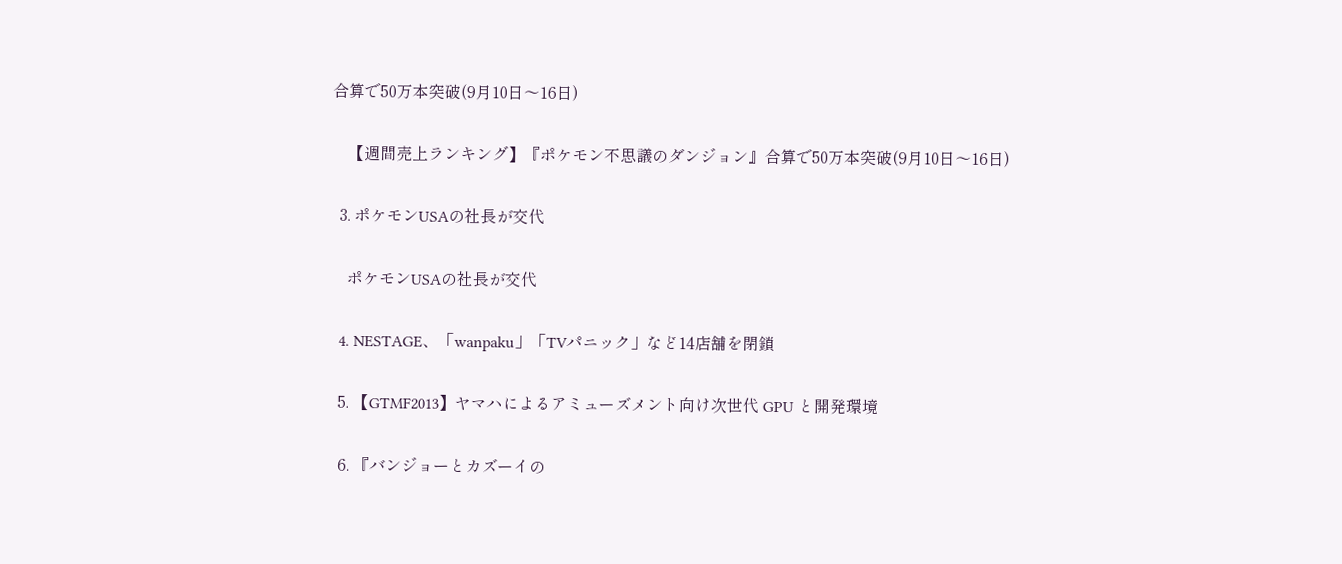合算で50万本突破(9月10日〜16日)

    【週間売上ランキング】『ポケモン不思議のダンジョン』合算で50万本突破(9月10日〜16日)

  3. ポケモンUSAの社長が交代

    ポケモンUSAの社長が交代

  4. NESTAGE、「wanpaku」「TVパニック」など14店舗を閉鎖

  5. 【GTMF2013】ヤマハによるアミューズメント向け次世代 GPU と開発環境

  6. 『バンジョーとカズーイの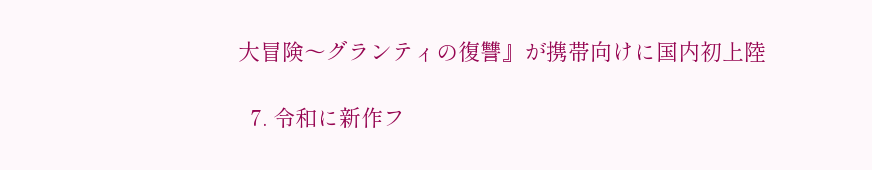大冒険〜グランティの復讐』が携帯向けに国内初上陸

  7. 令和に新作フ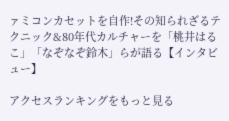ァミコンカセットを自作!その知られざるテクニック&80年代カルチャーを「桃井はるこ」「なぞなぞ鈴木」らが語る【インタビュー】

アクセスランキングをもっと見る